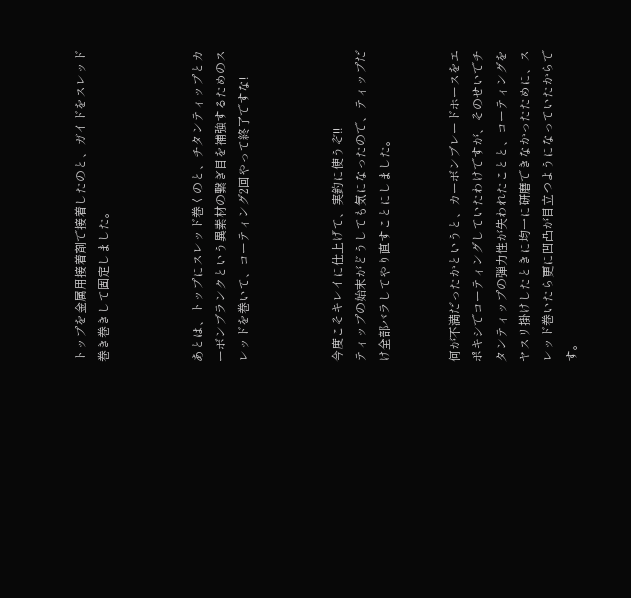トップを金属用接着剤で接着したのと、ガイドをスレッド巻き巻きして固定しました。



あとは、トップにスレッド巻くのと、チタンティップとカーボンブランクという異素材の繋ぎ目を補強するためのスレッドを巻いて、コーティング2回やって終了ですな!



今度こそキレイに仕上げて、実釣に使うぞ!!
ティップの始末がどうしても気になったので、ティップだけ全部バラしてやり直すことにしました。


何が不満だったかというと、カーボンブレードホースをエポキシでコーティングしていたわけですが、そのせいでチタンティップの弾力性が失われたことと、コーティングをヤスリ掛けしたときに均一に研磨できなかったために、スレッド巻いたら更に凹凸が目立つようになっていたからです。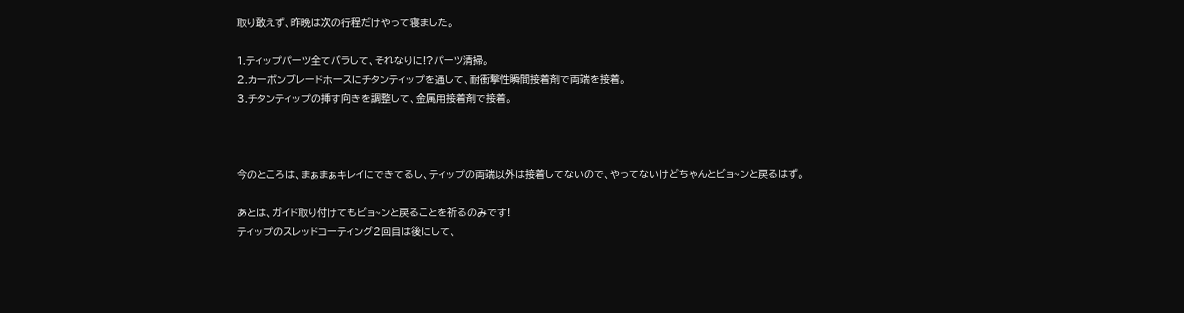取り敢えず、昨晩は次の行程だけやって寝ました。

1.ティップパーツ全てバラして、それなりに!?パーツ清掃。
2.カーボンブレードホースにチタンティップを通して、耐衝撃性瞬間接着剤で両端を接着。
3.チタンティップの挿す向きを調整して、金属用接着剤で接着。



今のところは、まぁまぁキレイにできてるし、ティップの両端以外は接着してないので、やってないけどちゃんとビョ~ンと戻るはず。

あとは、ガイド取り付けてもビョ~ンと戻ることを祈るのみです!
ティップのスレッドコーティング2回目は後にして、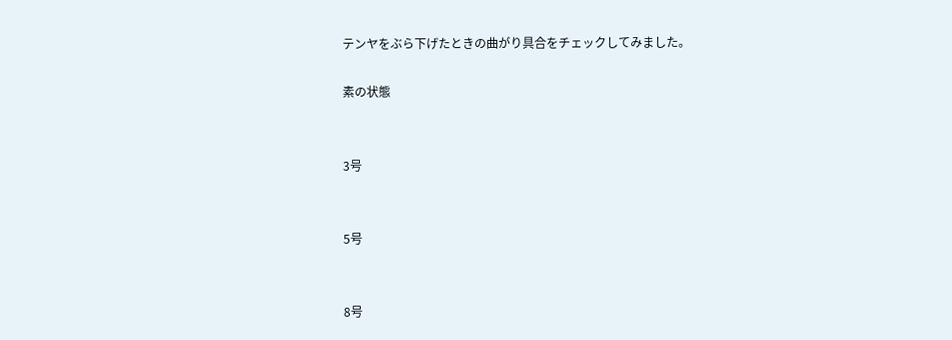テンヤをぶら下げたときの曲がり具合をチェックしてみました。

素の状態


3号


5号


8号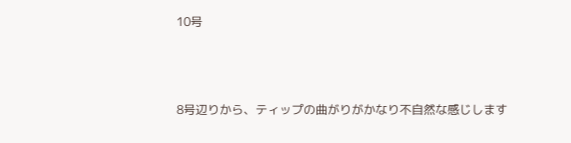10号



8号辺りから、ティップの曲がりがかなり不自然な感じします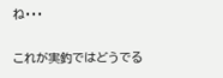ね・・・

これが実釣ではどうでる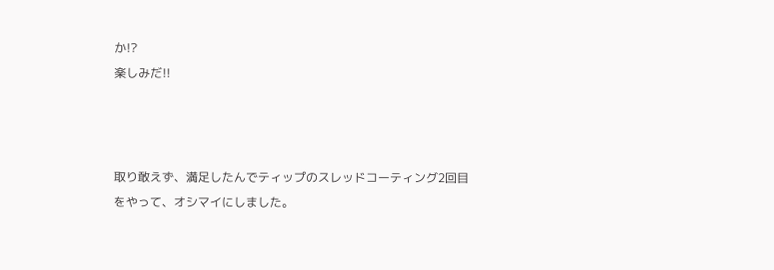か!?
楽しみだ!!



取り敢えず、満足したんでティップのスレッドコーティング2回目をやって、オシマイにしました。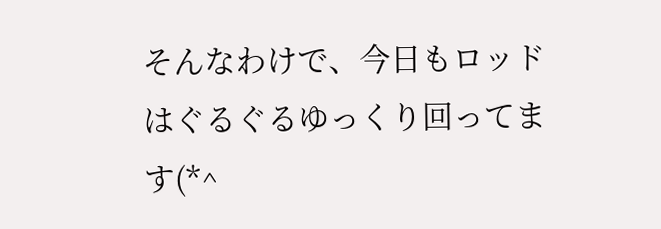そんなわけで、今日もロッドはぐるぐるゆっくり回ってます(*^